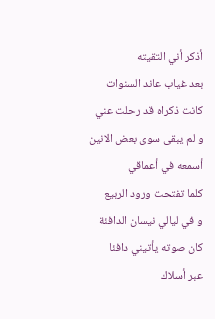أذكر أني التقيته
بعد غياب عاند السنوات
كانت ذكراه قد رحلت عني
و لم يبقى سوى بعض الانين
أسمعه في أعماقي
كلما تفتحت ورود الربيع
و في ليالي نيسان الدافئة
كان صوته يأتيني دافئا
عبر أسلاك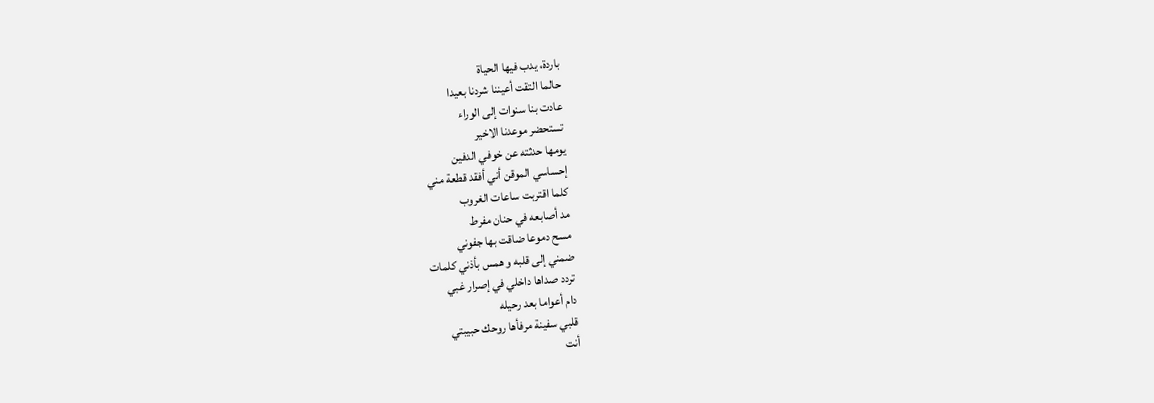باردة، يدب فيها الحياة
حالما التقت أعيننا شردنا بعيدا
عادت بنا سنوات إلى الوراء
تستحضر موعدنا الاخير
يومها حدثته عن خوفي الدفين
إحساسي الموقن أني أفقد قطعة مني
كلما اقتربت ساعات الغروب
مد أصابعه في حنان مفرط
مسح دموعا ضاقت بها جفوني
ضمني إلى قلبه و همس بأذني كلمات
تردد صداها داخلي في إصرار غبي
دام أعواما بعد رحيله
قلبي سفينة مرفأها روحك حبيبتي
أنت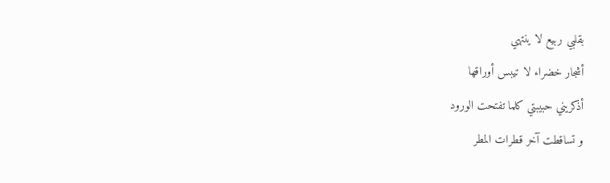بقلبي ربيع لا ينتهي
أشجار خضراء لا تيبس أوراقها
أذكريني حبيبتي كلما تفتحت الورود
و تساقطت آخر قطرات المطر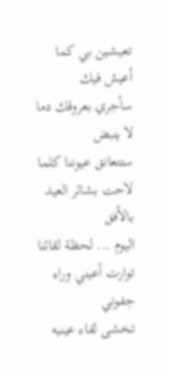تعيشين بي كما أعيش فيك
سأجري بعروقك دما لا ينبض
ستتعانق عيوننا كلما لاحت بشائر العيد بالأفق
اليوم ... لحظة لقائنا
توارت أعيني وراء جفوني
تخشى لقاء عينيه